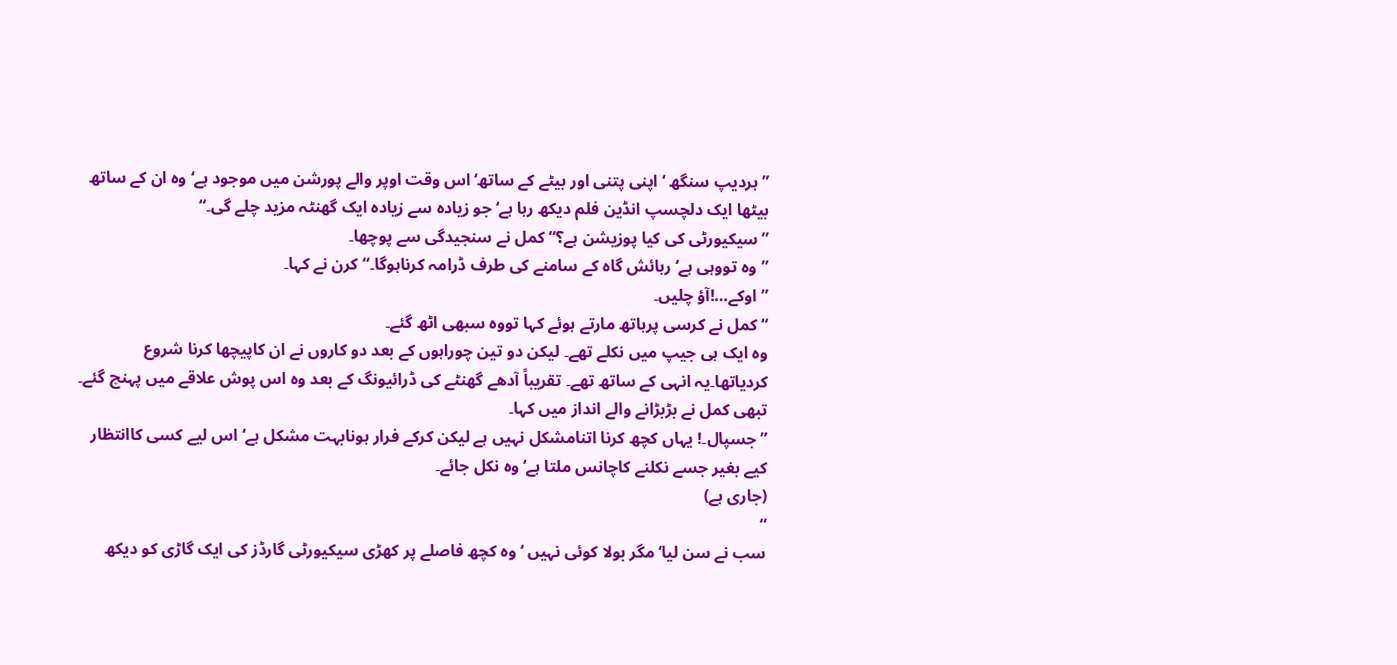”ہردیپ سنگھ ‘ اپنی پتنی اور بیٹے کے ساتھ‘ اس وقت اوپر والے پورشن میں موجود ہے‘ وہ ان کے ساتھ بیٹھا ایک دلچسپ انڈین فلم دیکھ رہا ہے‘ جو زیادہ سے زیادہ ایک گھنٹہ مزید چلے گی۔“
”سیکیورٹی کی کیا پوزیشن ہے؟“ کمل نے سنجیدگی سے پوچھا۔
”وہ تووہی ہے‘ رہائش گاہ کے سامنے کی طرف ڈرامہ کرناہوگا۔“ کرن نے کہا۔
”اوکے…!آؤ چلیں۔
“ کمل نے کرسی پرہاتھ مارتے ہوئے کہا تووہ سبھی اٹھ گئے۔
وہ ایک ہی جیپ میں نکلے تھے۔ لیکن دو تین چوراہوں کے بعد دو کاروں نے ان کاپیچھا کرنا شروع کردیاتھا۔یہ انہی کے ساتھ تھے۔ تقریباً آدھے گھنٹے کی ڈرائیونگ کے بعد وہ اس پوش علاقے میں پہنچ گئے۔ تبھی کمل نے بڑبڑانے والے انداز میں کہا۔
”جسپال۔! یہاں کچھ کرنا اتنامشکل نہیں ہے لیکن کرکے فرار ہونابہت مشکل ہے‘ اس لیے کسی کاانتظار کیے بغیر جسے نکلنے کاچانس ملتا ہے‘ وہ نکل جائے۔
(جاری ہے)
“
سب نے سن لیا‘ مگر بولا کوئی نہیں ‘ وہ کچھ فاصلے پر کھڑی سیکیورٹی گارڈز کی ایک گاڑی کو دیکھ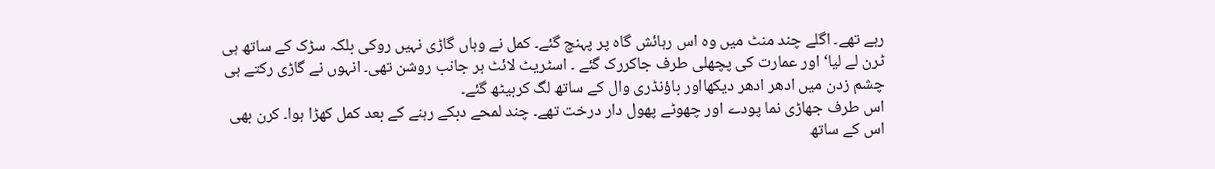رہے تھے۔ اگلے چند منٹ میں وہ اس رہائش گاہ پر پہنچ گئے۔ کمل نے وہاں گاڑی نہیں روکی بلکہ سڑک کے ساتھ ہی ٹرن لے لیا‘ اور عمارت کی پچھلی طرف جاکررک گئے ۔ اسٹریٹ لائٹ ہر جانب روشن تھی۔ انہوں نے گاڑی رکتے ہی چشم زدن میں ادھر ادھر دیکھااور باؤنڈری وال کے ساتھ لگ کربیٹھ گئے۔
اس طرف جھاڑی نما پودے اور چھوٹے پھول دار درخت تھے۔ چند لمحے دبکے رہنے کے بعد کمل کھڑا ہوا۔ کرن بھی اس کے ساتھ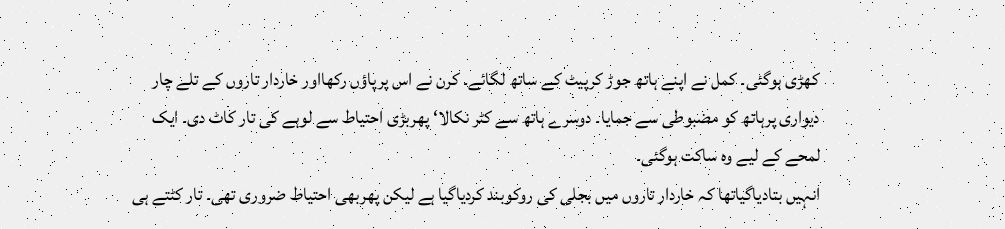کھڑی ہوگئی۔ کمل نے اپنے ہاتھ جوڑ کرپیٹ کے ساتھ لگائے۔ کرن نے اس پرپاؤں رکھااور خاردار تاروں کے تلے چار دیواری پرہاتھ کو مضبوطی سے جمایا۔ دوسرے ہاتھ سے کٹر نکالا‘ پھربڑی احتیاط سے لوہے کی تار کاٹ دی۔ ایک لمحے کے لیے وہ ساکت ہوگئی۔
انہیں بتادیاگیاتھا کہ خاردار تاروں میں بجلی کی روکوبند کردیاگیا ہے لیکن پھربھی احتیاط ضروری تھی۔ تار کٹتے ہی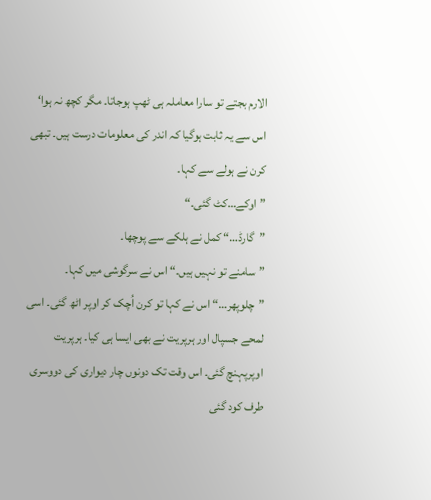الارم بجتے تو سارا معاملہ ہی ٹھپ ہوجاتا۔ مگر کچھ نہ ہوا‘ اس سے یہ ثابت ہوگیا کہ اندر کی معلومات درست ہیں۔ تبھی کرن نے ہولے سے کہا۔
”اوکے…کٹ گئی۔“
”گارڈ…“ کمل نے ہلکے سے پوچھا۔
”سامنے تو نہیں ہیں۔“ اس نے سرگوشی میں کہا۔
”چلوپھر…“ اس نے کہا تو کرن اُچک کر اوپر اٹھ گئی۔ اسی لمحے جسپال اور ہرپریت نے بھی ایسا ہی کیا۔ ہرپریت اوپرپہنچ گئی۔ اس وقت تک دونوں چار دیواری کی دووسری طرف کود گئی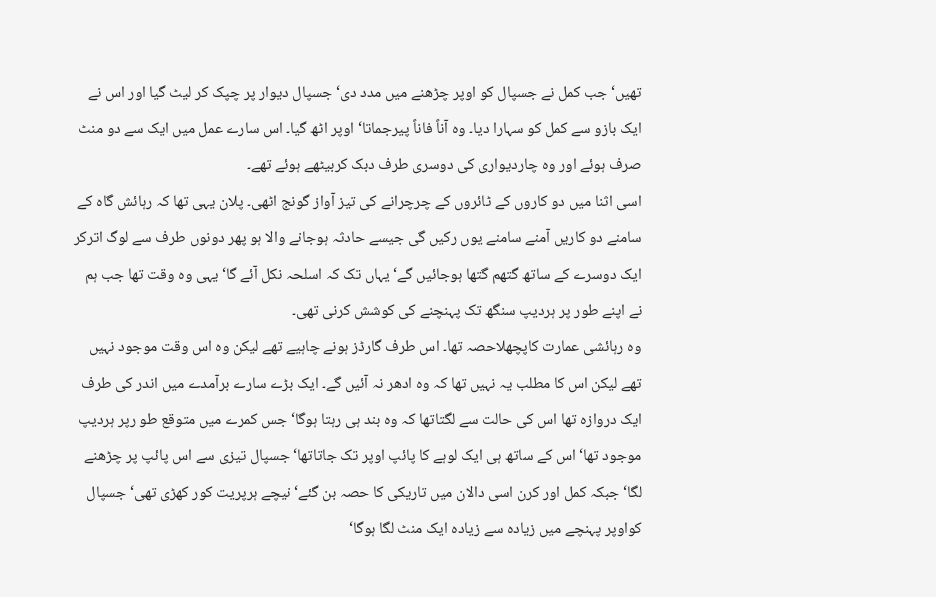تھیں‘ جب کمل نے جسپال کو اوپر چڑھنے میں مدد دی‘ جسپال دیوار پر چپک کر لیٹ گیا اور اس نے ایک بازو سے کمل کو سہارا دیا۔ وہ آناً فاناً پیرجماتا‘ اوپر اٹھ گیا۔ اس سارے عمل میں ایک سے دو منٹ صرف ہوئے اور وہ چاردیواری کی دوسری طرف دبک کربیٹھے ہوئے تھے۔
اسی اثنا میں دو کاروں کے ٹائروں کے چرچرانے کی تیز آواز گونج اٹھی۔ پلان یہی تھا کہ رہائش گاہ کے سامنے دو کاریں آمنے سامنے یوں رکیں گی جیسے حادثہ ہوجانے والا ہو پھر دونوں طرف سے لوگ اترکر ایک دوسرے کے ساتھ گتھم گتھا ہوجائیں گے‘ یہاں تک کہ اسلحہ نکل آئے گا‘ یہی وہ وقت تھا جب ہم نے اپنے طور پر ہردیپ سنگھ تک پہنچنے کی کوشش کرنی تھی۔
وہ رہائشی عمارت کاپچھلاحصہ تھا۔ اس طرف گارڈز ہونے چاہیے تھے لیکن وہ اس وقت موجود نہیں تھے لیکن اس کا مطلب یہ نہیں تھا کہ وہ ادھر نہ آئیں گے۔ ایک بڑے سارے برآمدے میں اندر کی طرف ایک دروازہ تھا اس کی حالت سے لگتاتھا کہ وہ بند ہی رہتا ہوگا‘ جس کمرے میں متوقع طو رپر ہردیپ موجود تھا‘ اس کے ساتھ ہی ایک لوہے کا پائپ اوپر تک جاتاتھا‘ جسپال تیزی سے اس پائپ پر چڑھنے لگا‘ جبکہ کمل اور کرن اسی دالان میں تاریکی کا حصہ بن گئے‘ نیچے ہرپریت کور کھڑی تھی‘ جسپال کواوپر پہنچے میں زیادہ سے زیادہ ایک منٹ لگا ہوگا‘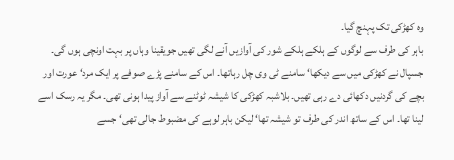وہ کھڑکی تک پہنچ گیا۔
باہر کی طرف سے لوگوں کے ہلکے ہلکے شور کی آوازیں آنے لگی تھیں جویقینا وہاں پر بہت اونچی ہوں گی۔
جسپال نے کھڑکی میں سے دیکھا‘ سامنے ٹی وی چل رہاتھا۔ اس کے سامنے پڑے صوفے پر ایک مرد‘ عورت اور بچے کی گردنیں دکھائی دے رہی تھیں۔ بلاشبہ کھڑکی کا شیشہ ٹوٹنے سے آواز پیدا ہونی تھی۔ مگر یہ رسک اسے لینا تھا۔ اس کے ساتھ اندر کی طرف تو شیشہ تھا‘ لیکن باہر لوہے کی مضبوط جالی تھی‘ جسے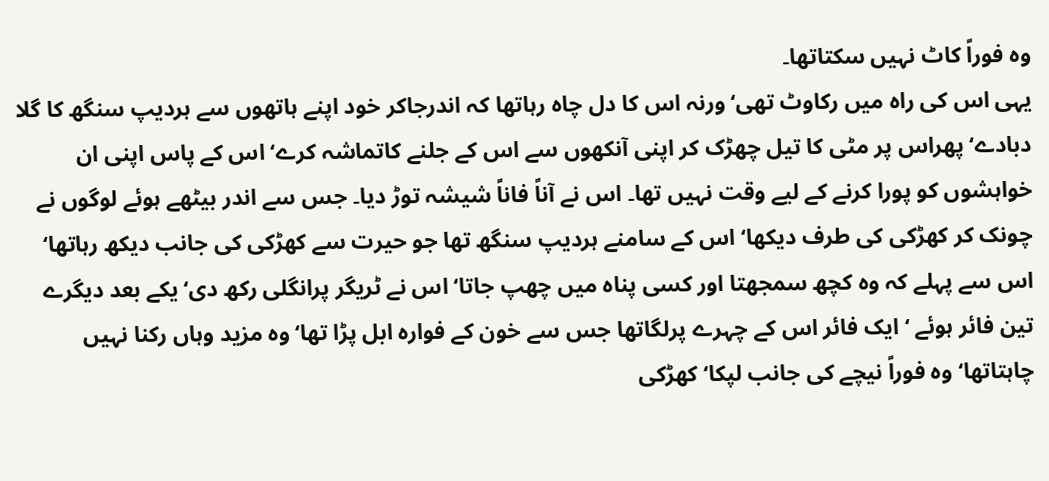وہ فوراً کاٹ نہیں سکتاتھا۔
یہی اس کی راہ میں رکاوٹ تھی‘ ورنہ اس کا دل چاہ رہاتھا کہ اندرجاکر خود اپنے ہاتھوں سے ہردیپ سنگھ کا گلا دبادے‘ پھراس پر مٹی کا تیل چھڑک کر اپنی آنکھوں سے اس کے جلنے کاتماشہ کرے‘ اس کے پاس اپنی ان خواہشوں کو پورا کرنے کے لیے وقت نہیں تھا۔ اس نے آناً فاناً شیشہ توڑ دیا۔ جس سے اندر بیٹھے ہوئے لوگوں نے چونک کر کھڑکی کی طرف دیکھا‘ اس کے سامنے ہردیپ سنگھ تھا جو حیرت سے کھڑکی کی جانب دیکھ رہاتھا‘ اس سے پہلے کہ وہ کچھ سمجھتا اور کسی پناہ میں چھپ جاتا‘ اس نے ٹریگر پرانگلی رکھ دی‘ یکے بعد دیگرے تین فائر ہوئے ‘ ایک فائر اس کے چہرے پرلگاتھا جس سے خون کے فوارہ ابل پڑا تھا‘ وہ مزید وہاں رکنا نہیں چاہتاتھا‘ وہ فوراً نیچے کی جانب لپکا‘ کھڑکی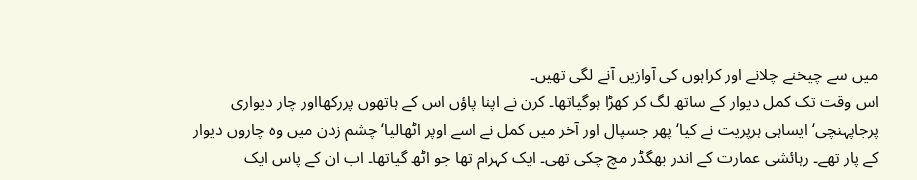میں سے چیخنے چلانے اور کراہوں کی آوازیں آنے لگی تھیں۔
اس وقت تک کمل دیوار کے ساتھ لگ کر کھڑا ہوگیاتھا۔ کرن نے اپنا پاؤں اس کے ہاتھوں پررکھااور چار دیواری پرجاپہنچی‘ ایساہی ہرپریت نے کیا‘ پھر جسپال اور آخر میں کمل نے اسے اوپر اٹھالیا‘ چشم زدن میں وہ چاروں دیوار کے پار تھے۔ رہائشی عمارت کے اندر بھگڈر مچ چکی تھی۔ ایک کہرام تھا جو اٹھ گیاتھا۔ اب ان کے پاس ایک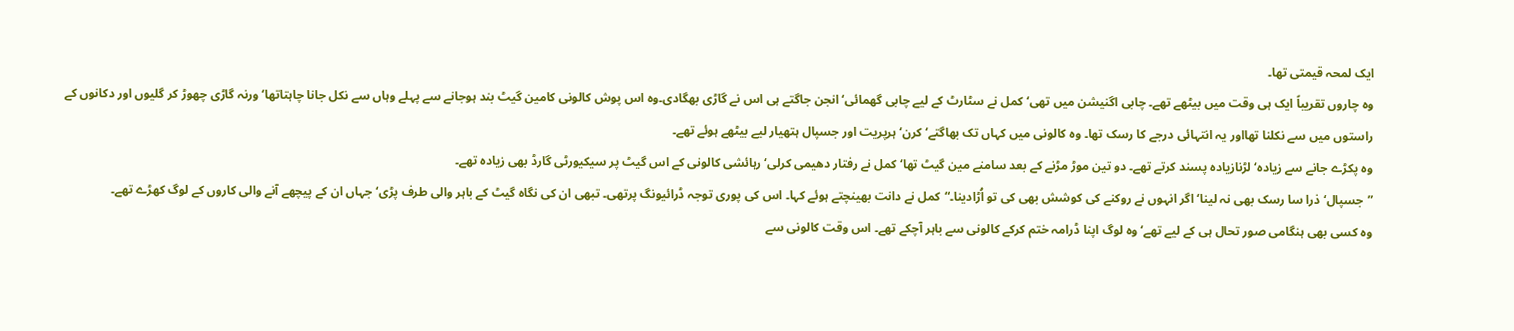ایک لمحہ قیمتی تھا۔
وہ چاروں تقریباً ایک ہی وقت میں بیٹھے تھے۔ چابی اگنیشن میں تھی‘ کمل نے سٹارٹ کے لیے چابی گھمائی‘ انجن جاگتے ہی اس نے گاڑی بھگادی۔وہ اس پوش کالونی کامین گیٹ بند ہوجانے سے پہلے وہاں سے نکل جانا چاہتاتھا‘ ورنہ گاڑی چھوڑ کر گلیوں اور دکانوں کے راستوں میں سے نکلنا تھااور یہ انتہائی درجے کا رسک تھا۔ وہ کالونی میں کہاں تک بھاگتے‘ کرن‘ ہرپریت اور جسپال ہتھیار لیے بیٹھے ہوئے تھے۔
وہ پکڑے جانے سے زیادہ‘ لڑنازیادہ پسند کرتے تھے۔ دو تین موڑ مڑنے کے بعد سامنے مین گیٹ تھا‘ کمل نے رفتار دھیمی کرلی‘ رہائشی کالونی کے اس گیٹ پر سیکیورٹی گارڈ بھی زیادہ تھے۔
”جسپال‘ ذرا سا رسک بھی نہ لینا‘ اگر انہوں نے روکنے کی کوشش بھی کی تو اُڑادینا۔“کمل نے دانت بھینچتے ہوئے کہا۔ اس کی پوری توجہ ڈرائیونگ پرتھی۔ تبھی ان کی نگاہ گیٹ کے باہر والی طرف پڑی‘ جہاں ان کے پیچھے آنے والی کاروں کے لوگ کھڑے تھے۔
وہ کسی بھی ہنگامی صور تحال ہی کے لیے تھے‘ وہ لوگ اپنا ڈرامہ ختم کرکے کالونی سے باہر آچکے تھے۔ اس وقت کالونی سے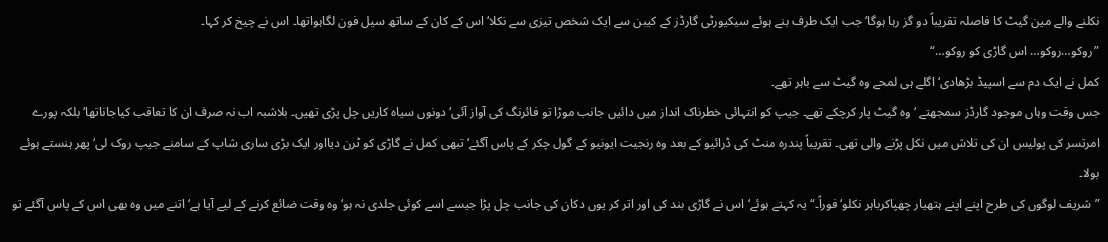نکلنے والے مین گیٹ کا فاصلہ تقریباً دو گز رہا ہوگا‘ جب ایک طرف بنے ہوئے سیکیورٹی گارڈز کے کیبن سے ایک شخص تیزی سے نکلا‘ اس کے کان کے ساتھ سیل فون لگاہواتھا۔ اس نے چیخ کر کہا۔
”روکو…روکو… اس گاڑی کو روکو…“
کمل نے ایک دم سے اسپیڈ بڑھادی‘ اگلے ہی لمحے وہ گیٹ سے باہر تھے۔
جس وقت وہاں موجود گارڈز سمجھتے ‘ وہ گیٹ پار کرچکے تھے۔ جیپ کو انتہائی خطرناک انداز میں دائیں جانب موڑا تو فائرنگ کی آواز آئی‘ دونوں سیاہ کاریں چل پڑی تھیں۔ بلاشبہ اب نہ صرف ان کا تعاقب کیاجاناتھا‘ بلکہ پورے امرتسر کی پولیس ان کی تلاش میں نکل پڑنے والی تھی۔ تقریباً پندرہ منٹ کی ڈرائیو کے بعد وہ رنجیت ایونیو کے گول چکر کے پاس آگئے‘ تبھی کمل نے گاڑی کو ٹرن دیااور ایک بڑی ساری شاپ کے سامنے جیپ روک لی‘ پھر ہنستے ہوئے بولا۔
”شریف لوگوں کی طرح اپنے اپنے ہتھیار چھپاکرباہر نکلو‘ فوراً۔“ یہ کہتے ہوئے‘ اس نے گاڑی بند کی اور اتر کر یوں دکان کی جانب چل پڑا جیسے اسے کوئی جلدی نہ ہو‘ وہ وقت ضائع کرنے کے لیے آیا ہے‘ اتنے میں وہ بھی اس کے پاس آگئے تو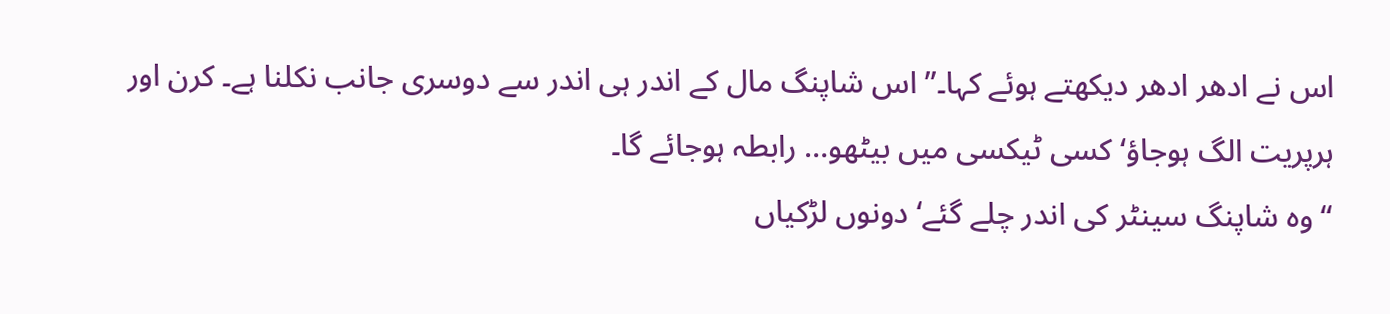اس نے ادھر ادھر دیکھتے ہوئے کہا۔” اس شاپنگ مال کے اندر ہی اندر سے دوسری جانب نکلنا ہے۔ کرن اور ہرپریت الگ ہوجاؤ‘ کسی ٹیکسی میں بیٹھو… رابطہ ہوجائے گا۔
“ وہ شاپنگ سینٹر کی اندر چلے گئے‘ دونوں لڑکیاں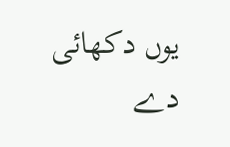یوں دکھائی دے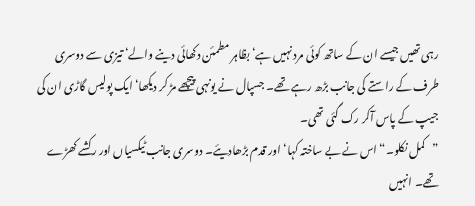رہی تھیں جیسے ان کے ساتھ کوئی مرد نہیں ہے‘ بظاہر مطمئن دکھائی دینے والے‘ تیزی سے دوسری طرف کے راستے کی جانب بڑھ رہے تھے۔ جسپال نے یونہی پیچھے مڑ کر دیکھا‘ ایک پولیس گاڑی ان کی جیپ کے پاس آکر رک گئی تھی۔
”کمل نکلو۔“ اس نے بے ساختہ کہا‘ اور قدم بڑھادیئے۔ دوسری جانب ٹیکسیاں اور رکشے کھڑے تھے۔ انہیں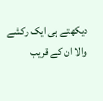دیکھتے ہی ایک رکشے والا ان کے قریب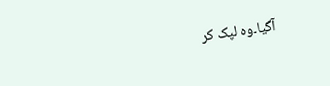آگیا۔وہ لپک کر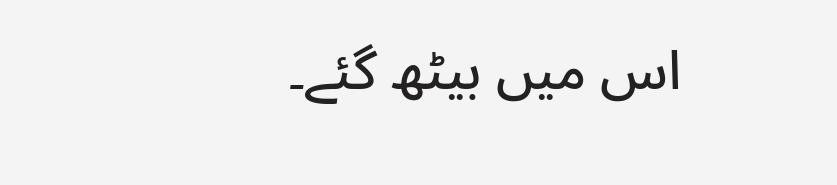اس میں بیٹھ گئے۔